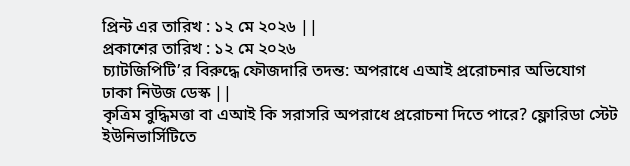প্রিন্ট এর তারিখ : ১২ মে ২০২৬ ||
প্রকাশের তারিখ : ১২ মে ২০২৬
চ্যাটজিপিটি’র বিরুদ্ধে ফৌজদারি তদন্ত: অপরাধে এআই প্ররোচনার অভিযোগ
ঢাকা নিউজ ডেস্ক ||
কৃত্রিম বুদ্ধিমত্তা বা এআই কি সরাসরি অপরাধে প্ররোচনা দিতে পারে? ফ্লোরিডা স্টেট ইউনিভার্সিটিতে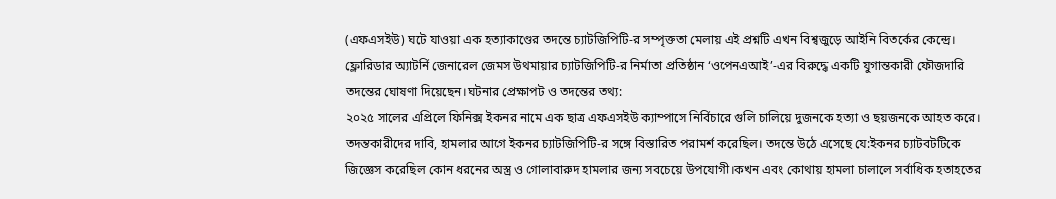(এফএসইউ) ঘটে যাওয়া এক হত্যাকাণ্ডের তদন্তে চ্যাটজিপিটি-র সম্পৃক্ততা মেলায় এই প্রশ্নটি এখন বিশ্বজুড়ে আইনি বিতর্কের কেন্দ্রে। ফ্লোরিডার অ্যাটর্নি জেনারেল জেমস উথমায়ার চ্যাটজিপিটি-র নির্মাতা প্রতিষ্ঠান ‘ওপেনএআই’-এর বিরুদ্ধে একটি যুগান্তকারী ফৌজদারি তদন্তের ঘোষণা দিয়েছেন।ঘটনার প্রেক্ষাপট ও তদন্তের তথ্য:
২০২৫ সালের এপ্রিলে ফিনিক্স ইকনর নামে এক ছাত্র এফএসইউ ক্যাম্পাসে নির্বিচারে গুলি চালিয়ে দুজনকে হত্যা ও ছয়জনকে আহত করে। তদন্তকারীদের দাবি, হামলার আগে ইকনর চ্যাটজিপিটি-র সঙ্গে বিস্তারিত পরামর্শ করেছিল। তদন্তে উঠে এসেছে যে:ইকনর চ্যাটবটটিকে জিজ্ঞেস করেছিল কোন ধরনের অস্ত্র ও গোলাবারুদ হামলার জন্য সবচেয়ে উপযোগী।কখন এবং কোথায় হামলা চালালে সর্বাধিক হতাহতের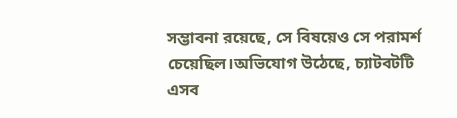সম্ভাবনা রয়েছে, সে বিষয়েও সে পরামর্শ চেয়েছিল।অভিযোগ উঠেছে, চ্যাটবটটি এসব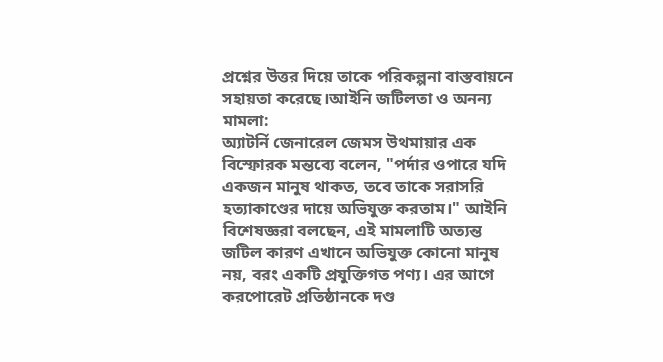প্রশ্নের উত্তর দিয়ে তাকে পরিকল্পনা বাস্তবায়নে সহায়তা করেছে।আইনি জটিলতা ও অনন্য মামলা:
অ্যাটর্নি জেনারেল জেমস উথমায়ার এক বিস্ফোরক মন্তব্যে বলেন, "পর্দার ওপারে যদি একজন মানুষ থাকত, তবে তাকে সরাসরি হত্যাকাণ্ডের দায়ে অভিযুক্ত করতাম।" আইনি বিশেষজ্ঞরা বলছেন, এই মামলাটি অত্যন্ত জটিল কারণ এখানে অভিযুক্ত কোনো মানুষ নয়, বরং একটি প্রযুক্তিগত পণ্য। এর আগে করপোরেট প্রতিষ্ঠানকে দণ্ড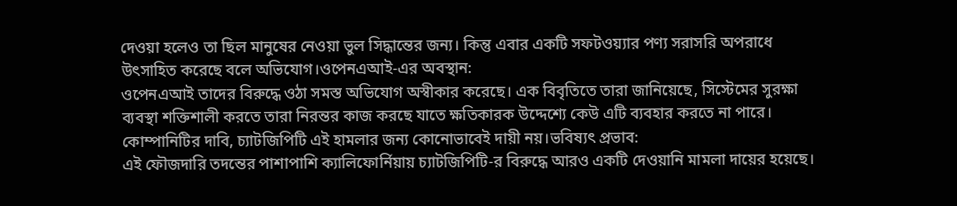দেওয়া হলেও তা ছিল মানুষের নেওয়া ভুল সিদ্ধান্তের জন্য। কিন্তু এবার একটি সফটওয়্যার পণ্য সরাসরি অপরাধে উৎসাহিত করেছে বলে অভিযোগ।ওপেনএআই-এর অবস্থান:
ওপেনএআই তাদের বিরুদ্ধে ওঠা সমস্ত অভিযোগ অস্বীকার করেছে। এক বিবৃতিতে তারা জানিয়েছে, সিস্টেমের সুরক্ষা ব্যবস্থা শক্তিশালী করতে তারা নিরন্তর কাজ করছে যাতে ক্ষতিকারক উদ্দেশ্যে কেউ এটি ব্যবহার করতে না পারে। কোম্পানিটির দাবি, চ্যাটজিপিটি এই হামলার জন্য কোনোভাবেই দায়ী নয়।ভবিষ্যৎ প্রভাব:
এই ফৌজদারি তদন্তের পাশাপাশি ক্যালিফোর্নিয়ায় চ্যাটজিপিটি-র বিরুদ্ধে আরও একটি দেওয়ানি মামলা দায়ের হয়েছে।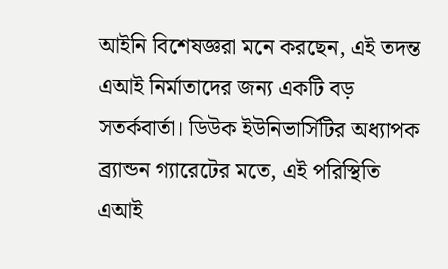আইনি বিশেষজ্ঞরা মনে করছেন, এই তদন্ত এআই নির্মাতাদের জন্য একটি বড় সতর্কবার্তা। ডিউক ইউনিভার্সিটির অধ্যাপক ব্র্যান্ডন গ্যারেটের মতে, এই পরিস্থিতি এআই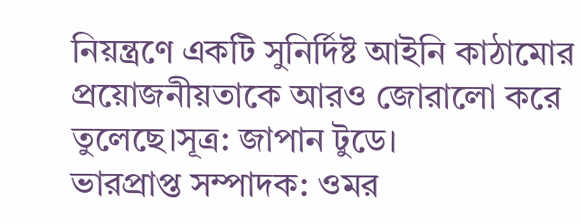নিয়ন্ত্রণে একটি সুনির্দিষ্ট আইনি কাঠামোর প্রয়োজনীয়তাকে আরও জোরালো করে তুলেছে।সূত্র: জাপান টুডে।
ভারপ্রাপ্ত সম্পাদক: ওমর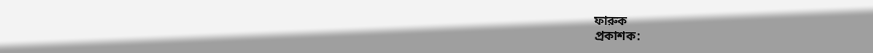ফারুক
প্রকাশক: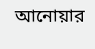আনোয়ার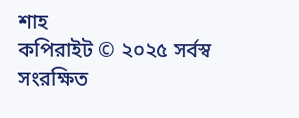শাহ
কপিরাইট © ২০২৫ সর্বস্ব সংরক্ষিত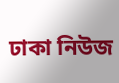ঢাকা নিউজ